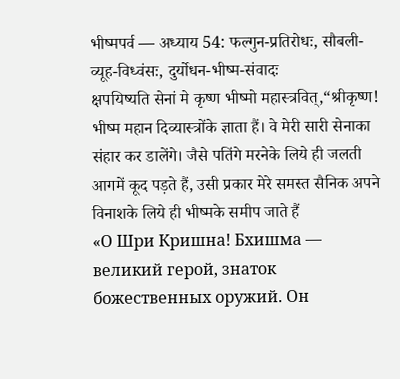भीष्मपर्व — अध्याय 54: फल्गुन-प्रतिरोधः, सौबली-व्यूह-विध्वंसः, दुर्योधन-भीष्म-संवादः
क्षपयिष्यति सेनां मे कृष्ण भीष्मो महास्त्रवित्,“श्रीकृष्ण! भीष्म महान दिव्यास्त्रोंके ज्ञाता हैं। वे मेरी सारी सेनाका संहार कर डालेंगे। जैसे पतिंगे मरनेके लिये ही जलती आगमें कूद पड़ते हैं, उसी प्रकार मेरे समस्त सैनिक अपने विनाशके लिये ही भीष्मके समीप जाते हैं
«О Шри Кришна! Бхишма — великий герой, знаток божественных оружий. Он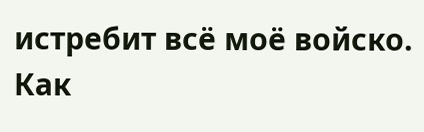истребит всё моё войско. Как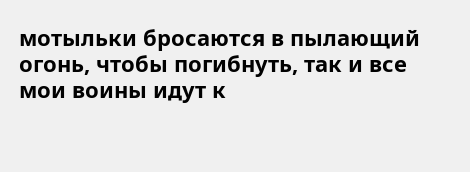мотыльки бросаются в пылающий огонь, чтобы погибнуть, так и все мои воины идут к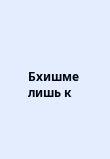Бхишме лишь к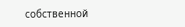собственной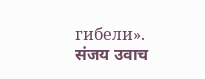гибели».
संजय उवाच